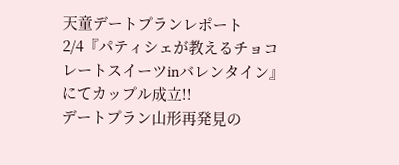天童デートプランレポート
2/4『パティシェが教えるチョコレートスイーツinバレンタイン』にてカップル成立!!
デートプラン山形再発見の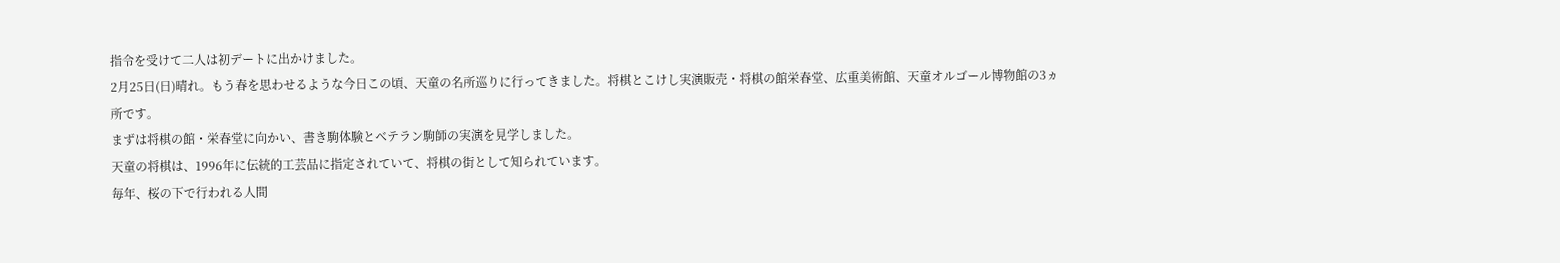指令を受けて二人は初デートに出かけました。
2月25日(日)晴れ。もう春を思わせるような今日この頃、天童の名所巡りに行ってきました。将棋とこけし実演販売・将棋の館栄春堂、広重美術館、天童オルゴール博物館の3ヵ所です。
まずは将棋の館・栄春堂に向かい、書き駒体験とベテラン駒師の実演を見学しました。
天童の将棋は、1996年に伝統的工芸品に指定されていて、将棋の街として知られています。
毎年、桜の下で行われる人間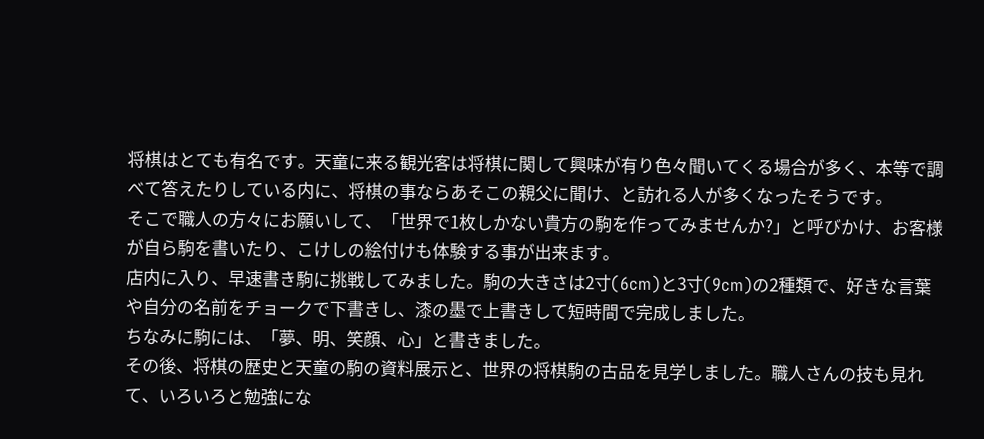将棋はとても有名です。天童に来る観光客は将棋に関して興味が有り色々聞いてくる場合が多く、本等で調べて答えたりしている内に、将棋の事ならあそこの親父に聞け、と訪れる人が多くなったそうです。
そこで職人の方々にお願いして、「世界で1枚しかない貴方の駒を作ってみませんか?」と呼びかけ、お客様が自ら駒を書いたり、こけしの絵付けも体験する事が出来ます。
店内に入り、早速書き駒に挑戦してみました。駒の大きさは2寸(6cm)と3寸(9cm)の2種類で、好きな言葉や自分の名前をチョークで下書きし、漆の墨で上書きして短時間で完成しました。
ちなみに駒には、「夢、明、笑顔、心」と書きました。
その後、将棋の歴史と天童の駒の資料展示と、世界の将棋駒の古品を見学しました。職人さんの技も見れて、いろいろと勉強にな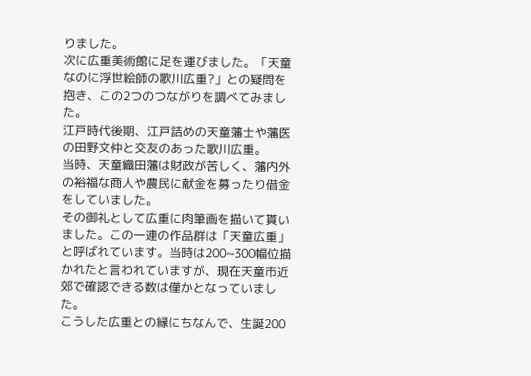りました。
次に広重美術館に足を運びました。「天童なのに浮世絵師の歌川広重?」との疑問を抱き、この2つのつながりを調べてみました。
江戸時代後期、江戸詰めの天童藩士や藩医の田野文仲と交友のあった歌川広重。
当時、天童織田藩は財政が苦しく、藩内外の裕福な商人や農民に献金を募ったり借金をしていました。
その御礼として広重に肉筆画を描いて貰いました。この一連の作品群は「天童広重」と呼ばれています。当時は200~300幅位描かれたと言われていますが、現在天童市近郊で確認できる数は僅かとなっていました。
こうした広重との縁にちなんで、生誕200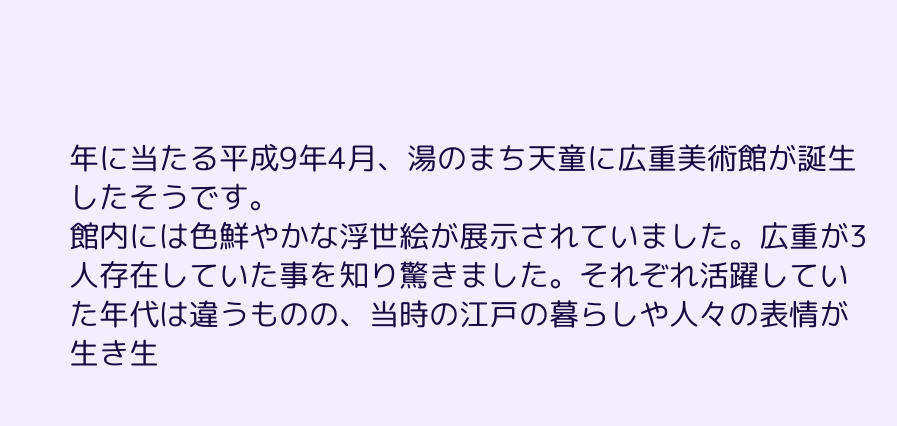年に当たる平成9年4月、湯のまち天童に広重美術館が誕生したそうです。
館内には色鮮やかな浮世絵が展示されていました。広重が3人存在していた事を知り驚きました。それぞれ活躍していた年代は違うものの、当時の江戸の暮らしや人々の表情が生き生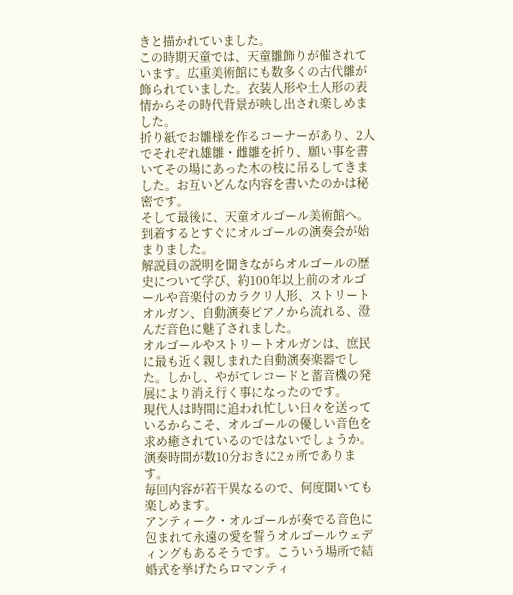きと描かれていました。
この時期天童では、天童雛飾りが催されています。広重美術館にも数多くの古代雛が飾られていました。衣装人形や土人形の表情からその時代背景が映し出され楽しめました。
折り紙でお雛様を作るコーナーがあり、2人でそれぞれ雄雛・雌雛を折り、願い事を書いてその場にあった木の枝に吊るしてきました。お互いどんな内容を書いたのかは秘密です。
そして最後に、天童オルゴール美術館へ。到着するとすぐにオルゴールの演奏会が始まりました。
解説員の説明を聞きながらオルゴールの歴史について学び、約100年以上前のオルゴールや音楽付のカラクリ人形、ストリートオルガン、自動演奏ピアノから流れる、澄んだ音色に魅了されました。
オルゴールやストリートオルガンは、庶民に最も近く親しまれた自動演奏楽器でした。しかし、やがてレコードと蓄音機の発展により消え行く事になったのです。
現代人は時間に追われ忙しい日々を送っているからこそ、オルゴールの優しい音色を求め癒されているのではないでしょうか。
演奏時間が数10分おきに2ヵ所であります。
毎回内容が若干異なるので、何度聞いても楽しめます。
アンティーク・オルゴールが奏でる音色に包まれて永遠の愛を誓うオルゴールウェディングもあるそうです。こういう場所で結婚式を挙げたらロマンティ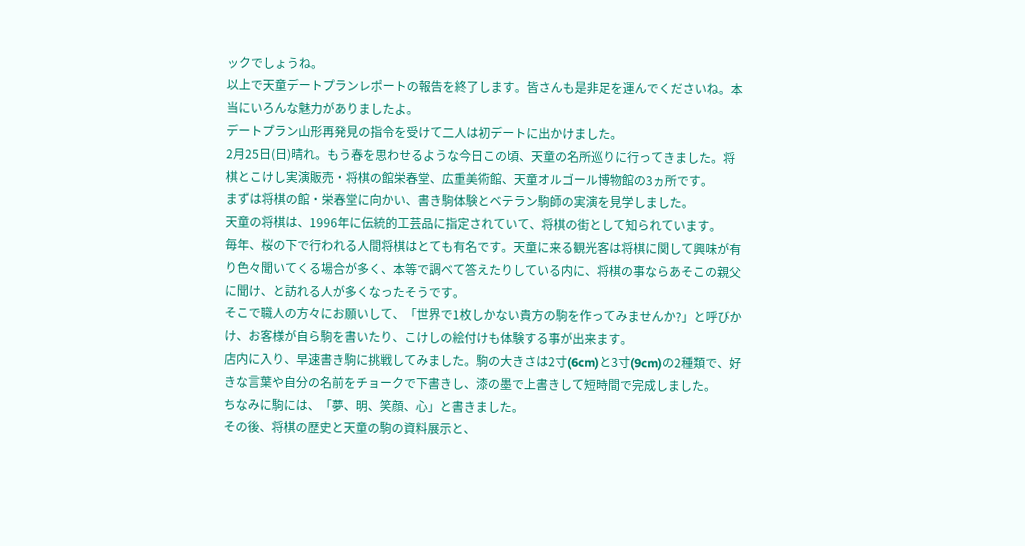ックでしょうね。
以上で天童デートプランレポートの報告を終了します。皆さんも是非足を運んでくださいね。本当にいろんな魅力がありましたよ。
デートプラン山形再発見の指令を受けて二人は初デートに出かけました。
2月25日(日)晴れ。もう春を思わせるような今日この頃、天童の名所巡りに行ってきました。将棋とこけし実演販売・将棋の館栄春堂、広重美術館、天童オルゴール博物館の3ヵ所です。
まずは将棋の館・栄春堂に向かい、書き駒体験とベテラン駒師の実演を見学しました。
天童の将棋は、1996年に伝統的工芸品に指定されていて、将棋の街として知られています。
毎年、桜の下で行われる人間将棋はとても有名です。天童に来る観光客は将棋に関して興味が有り色々聞いてくる場合が多く、本等で調べて答えたりしている内に、将棋の事ならあそこの親父に聞け、と訪れる人が多くなったそうです。
そこで職人の方々にお願いして、「世界で1枚しかない貴方の駒を作ってみませんか?」と呼びかけ、お客様が自ら駒を書いたり、こけしの絵付けも体験する事が出来ます。
店内に入り、早速書き駒に挑戦してみました。駒の大きさは2寸(6cm)と3寸(9cm)の2種類で、好きな言葉や自分の名前をチョークで下書きし、漆の墨で上書きして短時間で完成しました。
ちなみに駒には、「夢、明、笑顔、心」と書きました。
その後、将棋の歴史と天童の駒の資料展示と、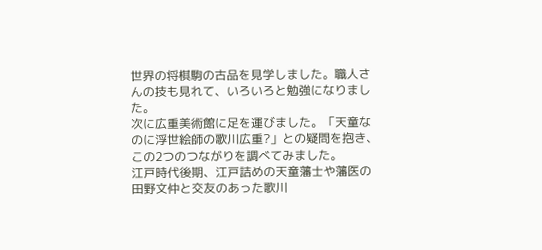世界の将棋駒の古品を見学しました。職人さんの技も見れて、いろいろと勉強になりました。
次に広重美術館に足を運びました。「天童なのに浮世絵師の歌川広重?」との疑問を抱き、この2つのつながりを調べてみました。
江戸時代後期、江戸詰めの天童藩士や藩医の田野文仲と交友のあった歌川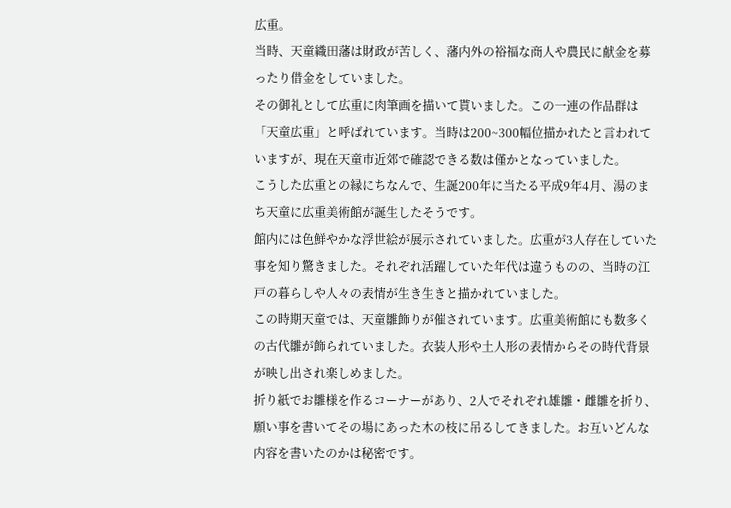広重。
当時、天童織田藩は財政が苦しく、藩内外の裕福な商人や農民に献金を募ったり借金をしていました。
その御礼として広重に肉筆画を描いて貰いました。この一連の作品群は「天童広重」と呼ばれています。当時は200~300幅位描かれたと言われていますが、現在天童市近郊で確認できる数は僅かとなっていました。
こうした広重との縁にちなんで、生誕200年に当たる平成9年4月、湯のまち天童に広重美術館が誕生したそうです。
館内には色鮮やかな浮世絵が展示されていました。広重が3人存在していた事を知り驚きました。それぞれ活躍していた年代は違うものの、当時の江戸の暮らしや人々の表情が生き生きと描かれていました。
この時期天童では、天童雛飾りが催されています。広重美術館にも数多くの古代雛が飾られていました。衣装人形や土人形の表情からその時代背景が映し出され楽しめました。
折り紙でお雛様を作るコーナーがあり、2人でそれぞれ雄雛・雌雛を折り、願い事を書いてその場にあった木の枝に吊るしてきました。お互いどんな内容を書いたのかは秘密です。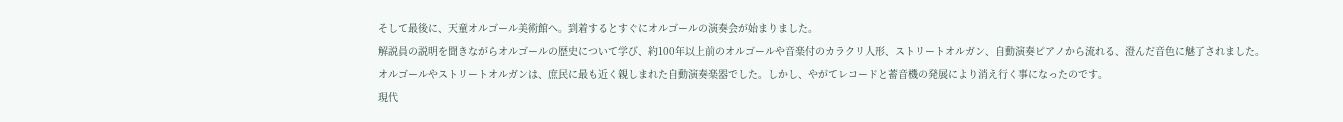そして最後に、天童オルゴール美術館へ。到着するとすぐにオルゴールの演奏会が始まりました。
解説員の説明を聞きながらオルゴールの歴史について学び、約100年以上前のオルゴールや音楽付のカラクリ人形、ストリートオルガン、自動演奏ピアノから流れる、澄んだ音色に魅了されました。
オルゴールやストリートオルガンは、庶民に最も近く親しまれた自動演奏楽器でした。しかし、やがてレコードと蓄音機の発展により消え行く事になったのです。
現代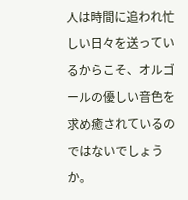人は時間に追われ忙しい日々を送っているからこそ、オルゴールの優しい音色を求め癒されているのではないでしょうか。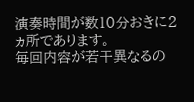演奏時間が数10分おきに2ヵ所であります。
毎回内容が若干異なるの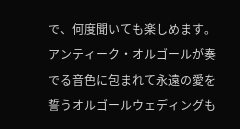で、何度聞いても楽しめます。
アンティーク・オルゴールが奏でる音色に包まれて永遠の愛を誓うオルゴールウェディングも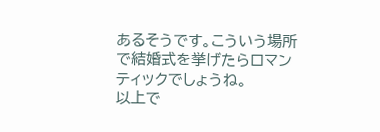あるそうです。こういう場所で結婚式を挙げたらロマンティックでしょうね。
以上で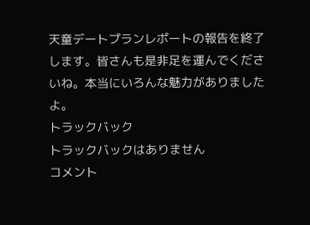天童デートプランレポートの報告を終了します。皆さんも是非足を運んでくださいね。本当にいろんな魅力がありましたよ。
トラックバック
トラックバックはありません
コメント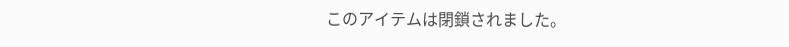このアイテムは閉鎖されました。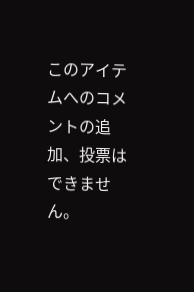このアイテムへのコメントの追加、投票はできません。